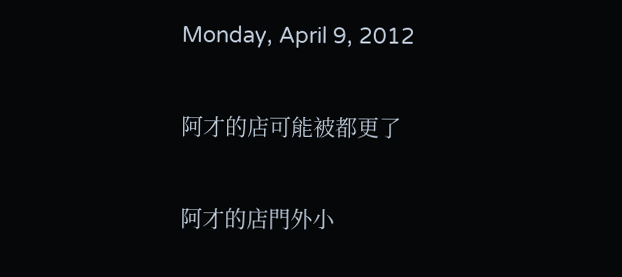Monday, April 9, 2012

阿才的店可能被都更了

阿才的店門外小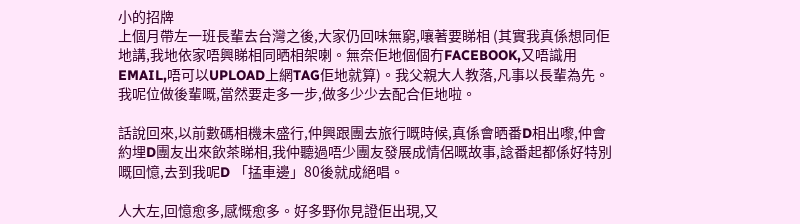小的招牌
上個月帶左一班長輩去台灣之後,大家仍回味無窮,嚷著要睇相 (其實我真係想同佢地講,我地依家唔興睇相同晒相架喇。無奈佢地個個冇FACEBOOK,又唔識用EMAIL,唔可以UPLOAD上網TAG佢地就算)。我父親大人教落,凡事以長輩為先。我呢位做後輩嘅,當然要走多一步,做多少少去配合佢地啦。

話說回來,以前數碼相機未盛行,仲興跟團去旅行嘅時候,真係會晒番D相出嚟,仲會約埋D團友出來飲茶睇相,我仲聽過唔少團友發展成情侶嘅故事,諗番起都係好特別嘅回憶,去到我呢D 「掹車邊」80後就成絕唱。

人大左,回憶愈多,感慨愈多。好多野你見證佢出現,又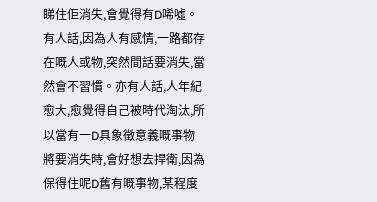睇住佢消失,會覺得有D唏噓。有人話,因為人有感情,一路都存在嘅人或物,突然間話要消失,當然會不習慣。亦有人話,人年紀愈大,愈覺得自己被時代淘汰,所以當有一D具象徵意義嘅事物將要消失時,會好想去捍衛,因為保得住呢D舊有嘅事物,某程度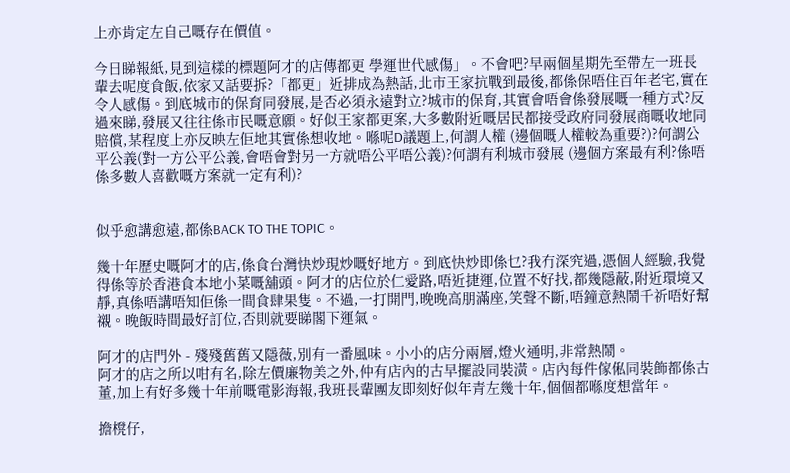上亦肯定左自己嘅存在價值。

今日睇報紙,見到這樣的標題阿才的店傳都更 學運世代感傷」。不會吧?早兩個星期先至帶左一班長輩去呢度食飯,依家又話要拆?「都更」近排成為熱話,北市王家抗戰到最後,都係保唔住百年老宅,實在令人感傷。到底城市的保育同發展,是否必須永遠對立?城市的保育,其實會唔會係發展嘅一種方式?反過來睇,發展又往往係市民嘅意願。好似王家都更案,大多數附近嘅居民都接受政府同發展商嘅收地同賠償,某程度上亦反映左佢地其實係想收地。喺呢D議題上,何謂人權 (邊個嘅人權較為重要?)?何謂公平公義(對一方公平公義,會唔會對另一方就唔公平唔公義)?何謂有利城市發展 (邊個方案最有利?係唔係多數人喜歡嘅方案就一定有利)?


似乎愈講愈遠,都係BACK TO THE TOPIC。

幾十年歷史嘅阿才的店,係食台灣快炒現炒嘅好地方。到底快炒即係乜?我冇深究過,憑個人經驗,我覺得係等於香港食本地小菜嘅舖頭。阿才的店位於仁愛路,唔近捷運,位置不好找,都幾隱蔽,附近環境又靜,真係唔講唔知佢係一間食肆果隻。不過,一打開門,晚晚高朋滿座,笑聲不斷,唔鐘意熱鬧千祈唔好幫襯。晚飯時間最好訂位,否則就要睇閣下運氣。

阿才的店門外 - 殘殘舊舊又隱薇,別有一番風味。小小的店分兩層,燈火通明,非常熱鬧。
阿才的店之所以咁有名,除左價廉物美之外,仲有店內的古早擺設同裝潢。店內每件傢俬同裝飾都係古董,加上有好多幾十年前嘅電影海報,我班長輩團友即刻好似年青左幾十年,個個都喺度想當年。

擔櫈仔,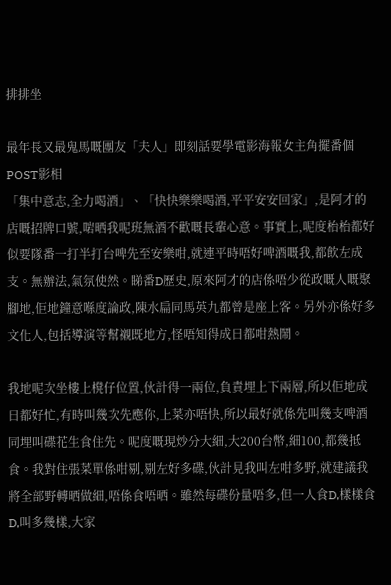排排坐

最年長又最鬼馬嘅團友「夫人」即刻話要學電影海報女主角擺番個POST影相
「集中意志,全力喝酒」、「快快樂樂喝酒,平平安安回家」,是阿才的店嘅招牌口號,啱晒我呢班無酒不歡嘅長輩心意。事實上,呢度枱枱都好似要隊番一打半打台啤先至安樂咁,就連平時唔好啤酒嘅我,都飲左成支。無辦法,氣氛使然。睇番D歷史,原來阿才的店係唔少從政嘅人嘅聚腳地,佢地鐘意喺度論政,陳水扁同馬英九都曾是座上客。另外亦係好多文化人,包括導演等幫襯既地方,怪唔知得成日都咁熱鬧。

我地呢次坐樓上櫈仔位置,伙計得一兩位,負責埋上下兩層,所以佢地成日都好忙,有時叫幾次先應你,上菜亦唔快,所以最好就係先叫幾支啤酒同埋叫碟花生食住先。呢度嘅現炒分大細,大200台幣,細100,都幾抵食。我對住張菜單係咁剔,剔左好多碟,伙計見我叫左咁多野,就建議我將全部野轉晒做細,唔係食唔晒。雖然每碟份量唔多,但一人食D,樣樣食D,叫多幾樣,大家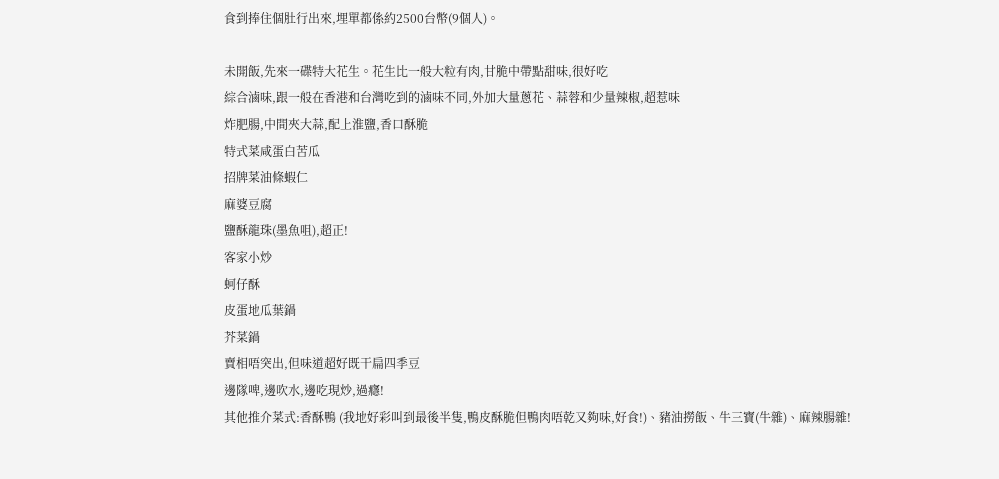食到捧住個肚行出來,埋單都係約2500台幣(9個人)。

未開飯,先來一碟特大花生。花生比一般大粒有肉,甘脆中帶點甜味,很好吃
綜合滷味,跟一般在香港和台灣吃到的滷味不同,外加大量蔥花、蒜蓉和少量辣椒,超惹味
炸肥腸,中間夾大蒜,配上淮鹽,香口酥脆
特式菜咸蛋白苦瓜
招牌菜油條蝦仁
麻婆豆腐
鹽酥龍珠(墨魚咀),超正!
客家小炒
蚵仔酥
皮蛋地瓜葉鍋
芥菜鍋
賣相唔突出,但味道超好既干扁四季豆
邊隊啤,邊吹水,邊吃現炒,過癮!
其他推介菜式:香酥鴨 (我地好彩叫到最後半隻,鴨皮酥脆但鴨肉唔乾又夠味,好食!)、豬油撈飯、牛三寶(牛雜)、麻辣腸雜!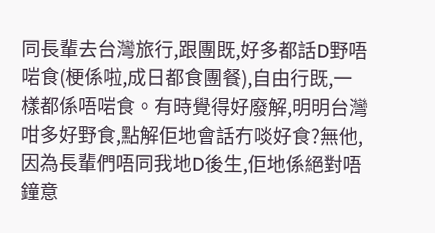同長輩去台灣旅行,跟團既,好多都話D野唔啱食(梗係啦,成日都食團餐),自由行既,一樣都係唔啱食。有時覺得好廢解,明明台灣咁多好野食,點解佢地會話冇啖好食?無他,因為長輩們唔同我地D後生,佢地係絕對唔鐘意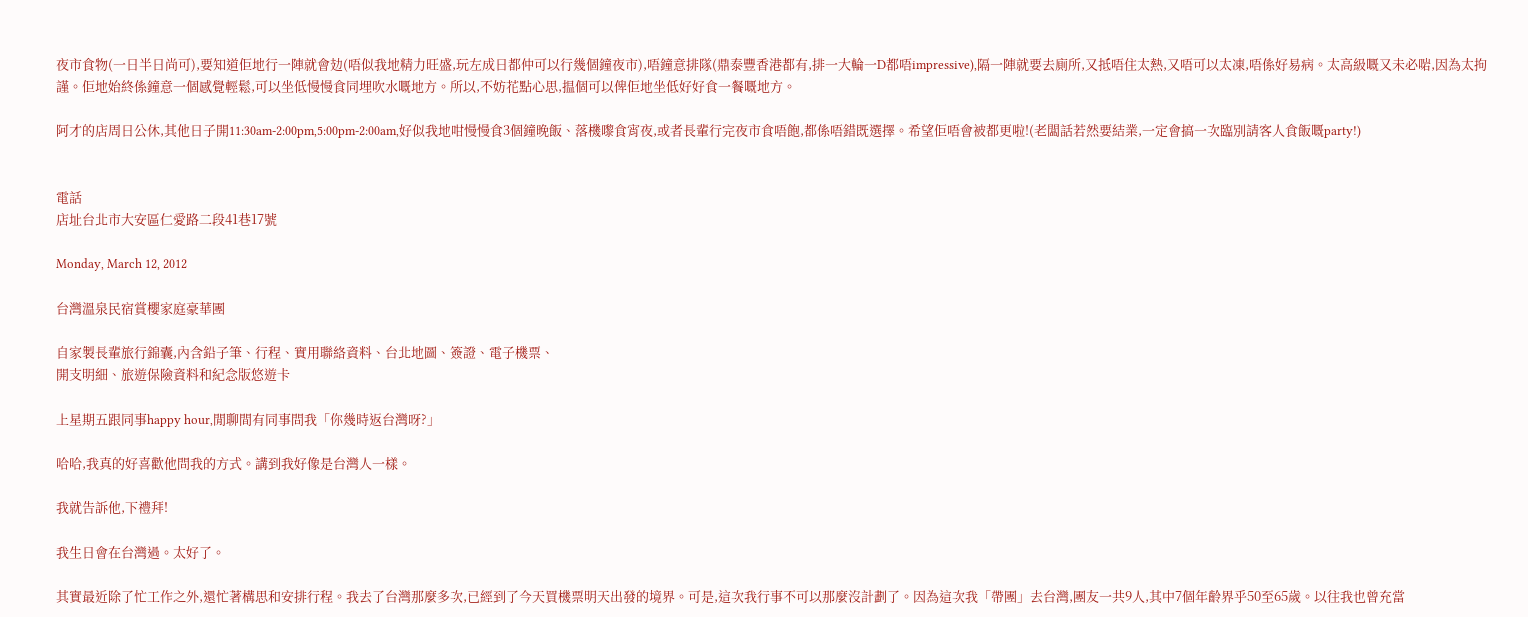夜市食物(一日半日尚可),要知道佢地行一陣就會攰(唔似我地精力旺盛,玩左成日都仲可以行幾個鐘夜市),唔鐘意排隊(鼎泰豐香港都有,排一大輪一D都唔impressive),隔一陣就要去廁所,又抵唔住太熱,又唔可以太凍,唔係好易病。太高級嘅又未必啱,因為太拘謹。佢地始終係鐘意一個感覺輕鬆,可以坐低慢慢食同埋吹水嘅地方。所以,不妨花點心思,揾個可以俾佢地坐低好好食一餐嘅地方。

阿才的店周日公休,其他日子開11:30am-2:00pm,5:00pm-2:00am,好似我地咁慢慢食3個鐘晚飯、落機嚟食宵夜,或者長輩行完夜市食唔飽,都係唔錯既選擇。希望佢唔會被都更啦!(老闆話若然要結業,一定會搞一次臨別請客人食飯嘅party!)


電話
店址台北市大安區仁愛路二段41巷17號

Monday, March 12, 2012

台灣溫泉民宿賞櫻家庭豪華團

自家製長輩旅行錦囊,內含鉛子筆、行程、實用聯絡資料、台北地圖、簽證、電子機票、
開支明細、旅遊保險資料和紀念版悠遊卡

上星期五跟同事happy hour,閒聊間有同事問我「你幾時返台灣呀?」

哈哈,我真的好喜歡他問我的方式。講到我好像是台灣人一樣。

我就告訴他,下禮拜!

我生日會在台灣過。太好了。

其實最近除了忙工作之外,還忙著構思和安排行程。我去了台灣那麼多次,已經到了今天買機票明天出發的境界。可是,這次我行事不可以那麼沒計劃了。因為這次我「帶團」去台灣,團友一共9人,其中7個年齡界乎50至65歲。以往我也曾充當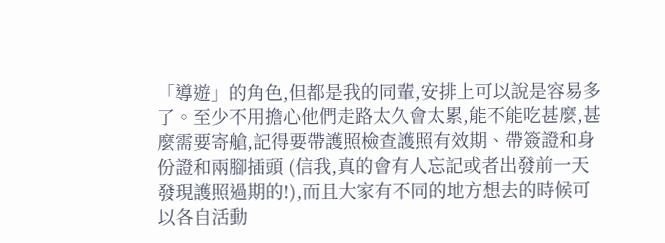「導遊」的角色,但都是我的同輩,安排上可以說是容易多了。至少不用擔心他們走路太久會太累,能不能吃甚麼,甚麼需要寄艙,記得要帶護照檢查護照有效期、帶簽證和身份證和兩腳插頭 (信我,真的會有人忘記或者出發前一天發現護照過期的!),而且大家有不同的地方想去的時候可以各自活動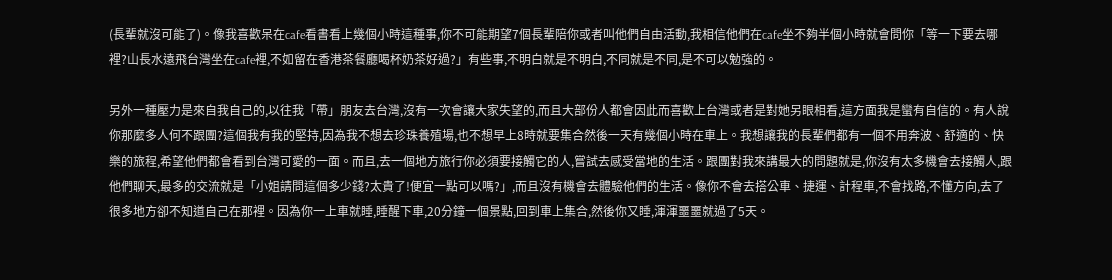(長輩就沒可能了)。像我喜歡呆在cafe看書看上幾個小時這種事,你不可能期望7個長輩陪你或者叫他們自由活動,我相信他們在cafe坐不夠半個小時就會問你「等一下要去哪裡?山長水遠飛台灣坐在cafe裡,不如留在香港茶餐廳喝杯奶茶好過?」有些事,不明白就是不明白,不同就是不同,是不可以勉強的。

另外一種壓力是來自我自己的,以往我「帶」朋友去台灣,沒有一次會讓大家失望的,而且大部份人都會因此而喜歡上台灣或者是對她另眼相看,這方面我是蠻有自信的。有人說你那麼多人何不跟團?這個我有我的堅持,因為我不想去珍珠養殖場,也不想早上8時就要集合然後一天有幾個小時在車上。我想讓我的長輩們都有一個不用奔波、舒適的、快樂的旅程,希望他們都會看到台灣可愛的一面。而且,去一個地方旅行你必須要接觸它的人,嘗試去感受當地的生活。跟團對我來講最大的問題就是,你沒有太多機會去接觸人,跟他們聊天,最多的交流就是「小姐請問這個多少錢?太貴了!便宜一點可以嗎?」,而且沒有機會去體驗他們的生活。像你不會去搭公車、捷運、計程車,不會找路,不懂方向,去了很多地方卻不知道自己在那裡。因為你一上車就睡,睡醒下車,20分鐘一個景點,回到車上集合,然後你又睡,渾渾噩噩就過了5天。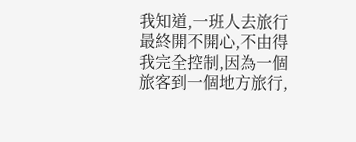我知道,一班人去旅行最終開不開心,不由得我完全控制,因為一個旅客到一個地方旅行,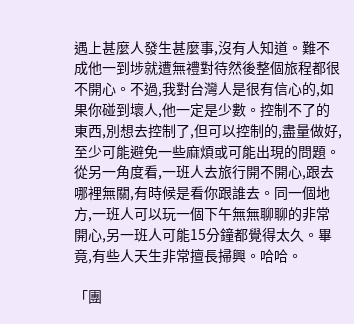遇上甚麼人發生甚麼事,沒有人知道。難不成他一到埗就遭無禮對待然後整個旅程都很不開心。不過,我對台灣人是很有信心的,如果你碰到壞人,他一定是少數。控制不了的東西,別想去控制了,但可以控制的,盡量做好,至少可能避免一些麻煩或可能出現的問題。從另一角度看,一班人去旅行開不開心,跟去哪裡無關,有時候是看你跟誰去。同一個地方,一班人可以玩一個下午無無聊聊的非常開心,另一班人可能15分鐘都覺得太久。畢竟,有些人天生非常擅長掃興。哈哈。

「團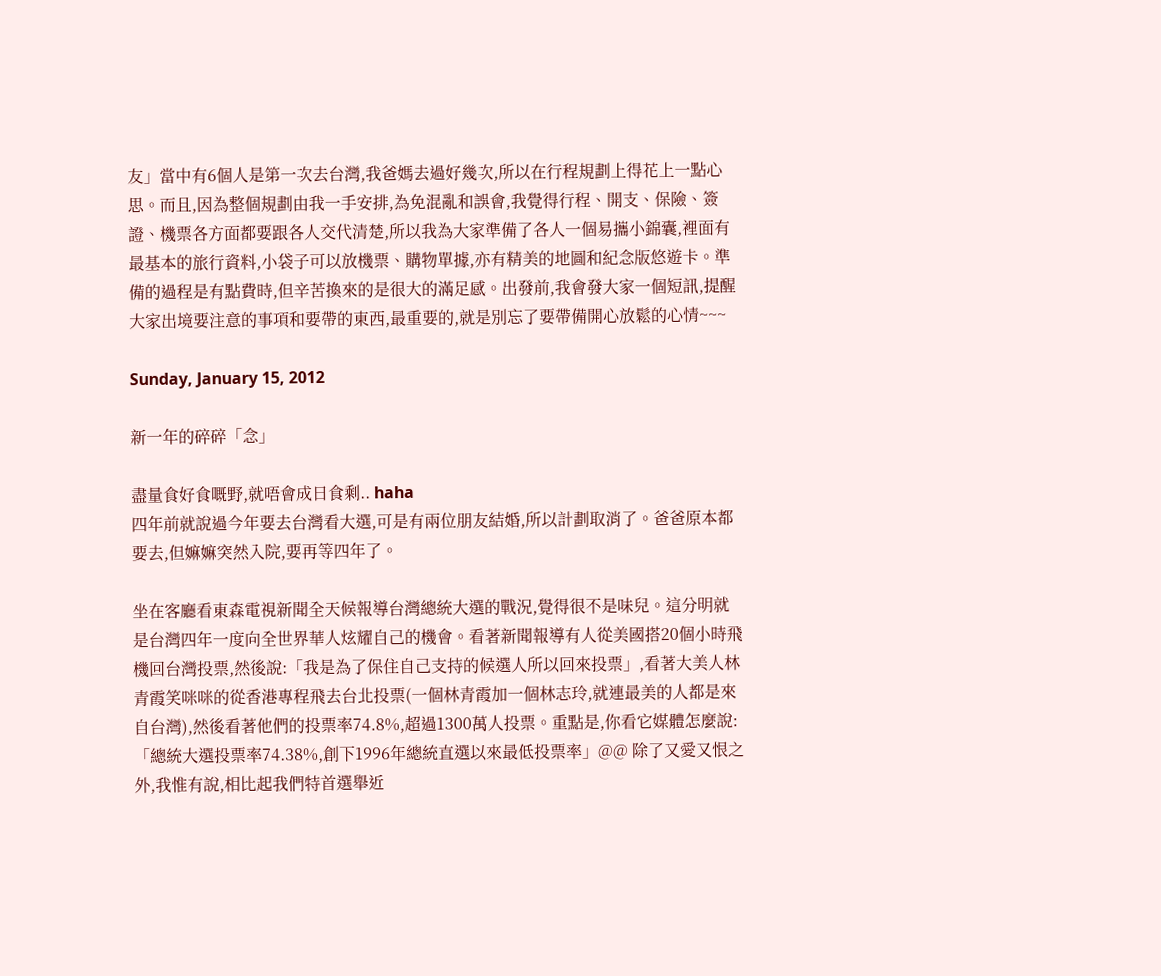友」當中有6個人是第一次去台灣,我爸媽去過好幾次,所以在行程規劃上得花上一點心思。而且,因為整個規劃由我一手安排,為免混亂和誤會,我覺得行程、開支、保險、簽證、機票各方面都要跟各人交代清楚,所以我為大家準備了各人一個易攜小錦囊,裡面有最基本的旅行資料,小袋子可以放機票、購物單據,亦有精美的地圖和紀念版悠遊卡。準備的過程是有點費時,但辛苦換來的是很大的滿足感。出發前,我會發大家一個短訊,提醒大家出境要注意的事項和要帶的東西,最重要的,就是別忘了要帶備開心放鬆的心情~~~

Sunday, January 15, 2012

新一年的碎碎「念」

盡量食好食嘅野,就唔會成日食剩.. haha
四年前就說過今年要去台灣看大選,可是有兩位朋友結婚,所以計劃取消了。爸爸原本都要去,但嫲嫲突然入院,要再等四年了。

坐在客廳看東森電視新聞全天候報導台灣總統大選的戰況,覺得很不是味兒。這分明就是台灣四年一度向全世界華人炫耀自己的機會。看著新聞報導有人從美國搭20個小時飛機回台灣投票,然後說:「我是為了保住自己支持的候選人所以回來投票」,看著大美人林青霞笑咪咪的從香港專程飛去台北投票(一個林青霞加一個林志玲,就連最美的人都是來自台灣),然後看著他們的投票率74.8%,超過1300萬人投票。重點是,你看它媒體怎麼說:「總統大選投票率74.38%,創下1996年總統直選以來最低投票率」@@ 除了又愛又恨之外,我惟有說,相比起我們特首選舉近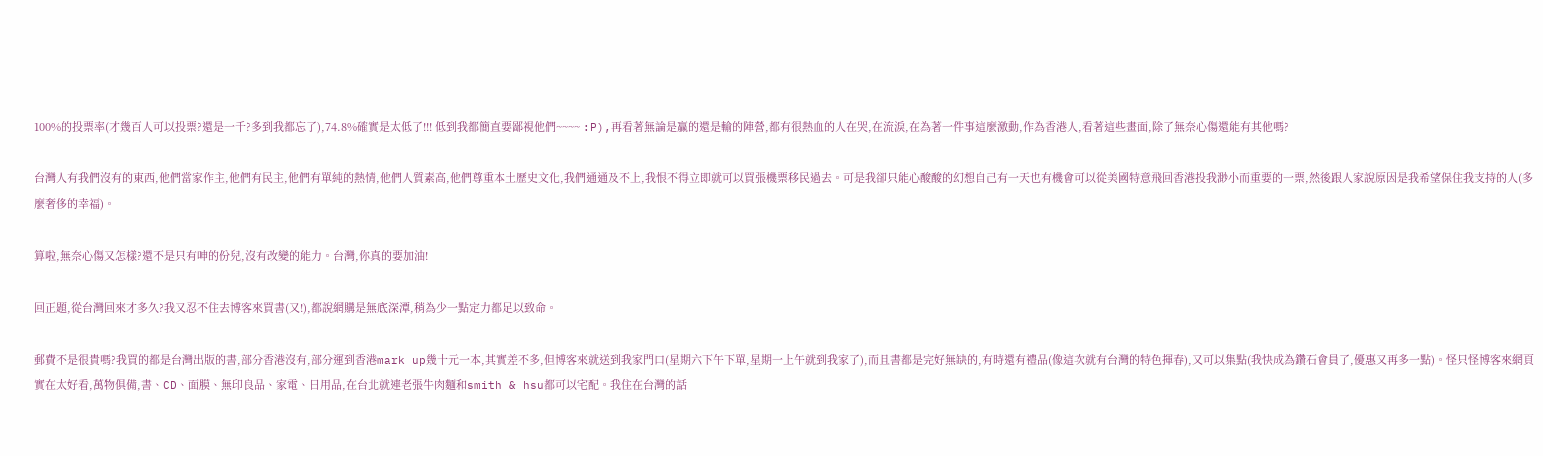100%的投票率(才幾百人可以投票?還是一千?多到我都忘了),74.8%確實是太低了!!! 低到我都簡直要鄙視他們~~~~ :P),再看著無論是贏的還是輸的陣營,都有很熱血的人在哭,在流淚,在為著一件事這麼激動,作為香港人,看著這些畫面,除了無奈心傷還能有其他嗎?

台灣人有我們沒有的東西,他們當家作主,他們有民主,他們有單純的熱情,他們人質素高,他們尊重本土歷史文化,我們通通及不上,我恨不得立即就可以買張機票移民過去。可是我卻只能心酸酸的幻想自己有一天也有機會可以從美國特意飛回香港投我渺小而重要的一票,然後跟人家說原因是我希望保住我支持的人(多麼奢侈的幸福)。

算啦,無奈心傷又怎樣?還不是只有呻的份兒,沒有改變的能力。台灣,你真的要加油!

回正題,從台灣回來才多久?我又忍不住去博客來買書(又!),都說網購是無底深潭,稍為少一點定力都足以致命。

郵費不是很貴嗎?我買的都是台灣出版的書,部分香港沒有,部分運到香港mark up幾十元一本,其實差不多,但博客來就送到我家門口(星期六下午下單,星期一上午就到我家了),而且書都是完好無缺的,有時還有禮品(像這次就有台灣的特色揮春),又可以集點(我快成為鑽石會員了,優惠又再多一點)。怪只怪博客來網頁實在太好看,萬物俱備,書、CD、面膜、無印良品、家電、日用品,在台北就連老張牛肉麵和smith & hsu都可以宅配。我住在台灣的話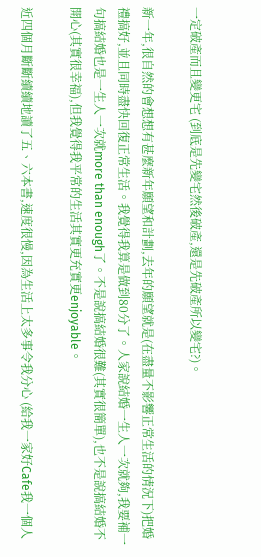一定破產而且變更宅 (到底是先變宅然後破產,還是先破產所以變宅?)。

新一年,很自然的會想想有甚麼新年願望和計劃,去年的願望就是(在盡量不影響正常生活的情況下)把婚禮搞好,並且同時盡快回復正常生活。我覺得我算是做到80分了。人家說結婚一生人一次就夠,我要補一句搞結婚也是一生人一次就more than enough了。不是說搞結婚很難(其實很簡單),也不是說搞結婚不開心(其實很幸福),但我覺得我平常的生活其實更充實更enjoyable。

近四個月斷斷續續地讀了五、六本書,速度很慢,因為生活上太多事令我分心 (給我一家好Cafe我一個人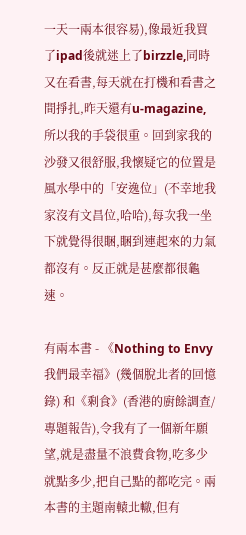一天一兩本很容易),像最近我買了ipad後就迷上了birzzle,同時又在看書,每天就在打機和看書之間掙扎,昨天還有u-magazine,所以我的手袋很重。回到家我的沙發又很舒服,我懷疑它的位置是風水學中的「安逸位」(不幸地我家沒有文昌位,哈哈),每次我一坐下就覺得很睏,睏到連起來的力氣都沒有。反正就是甚麼都很龜速。

有兩本書 - 《Nothing to Envy 我們最幸福》(幾個脫北者的回憶錄) 和《剩食》(香港的廚餘調查/專題報告),令我有了一個新年願望,就是盡量不浪費食物,吃多少就點多少,把自己點的都吃完。兩本書的主題南轅北轍,但有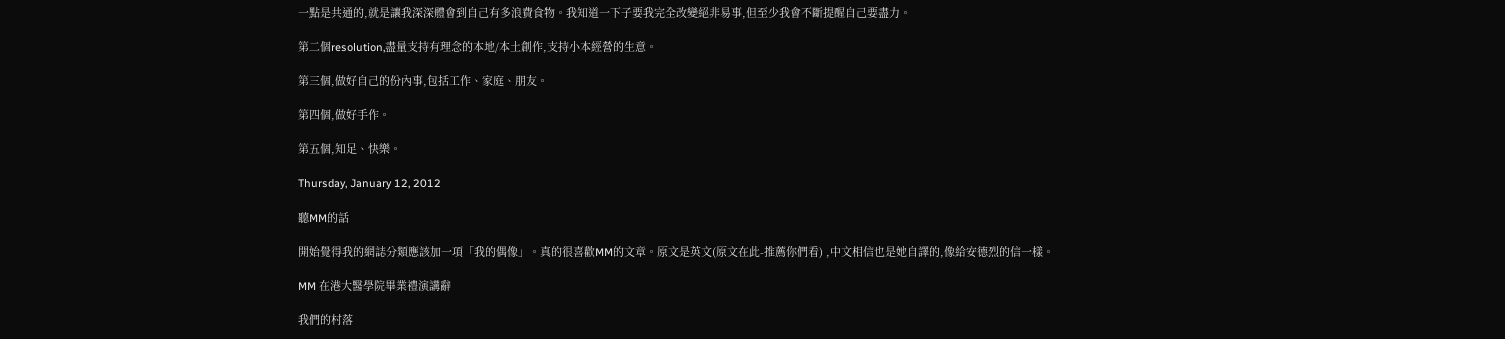一點是共通的,就是讓我深深體會到自己有多浪費食物。我知道一下子要我完全改變絕非易事,但至少我會不斷提醒自己要盡力。

第二個resolution,盡量支持有理念的本地/本土創作,支持小本經營的生意。

第三個,做好自己的份內事,包括工作、家庭、朋友。

第四個,做好手作。

第五個,知足、快樂。

Thursday, January 12, 2012

聽MM的話

開始覺得我的網誌分類應該加一項「我的偶像」。真的很喜歡MM的文章。原文是英文(原文在此-推薦你們看) ,中文相信也是她自譯的,像給安德烈的信一樣。

MM 在港大醫學院畢業禮演講辭

我們的村落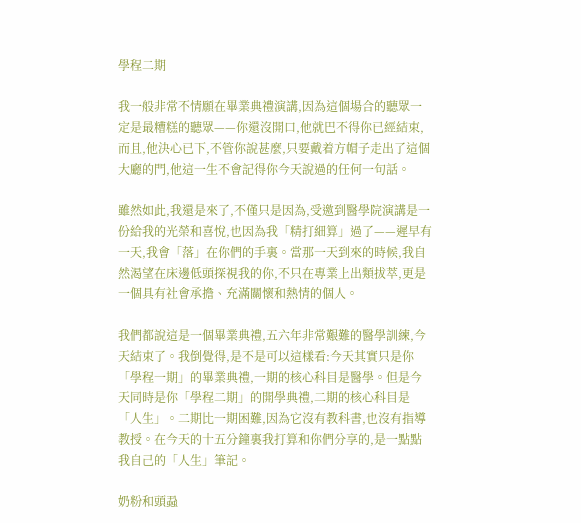學程二期

我一般非常不情願在畢業典禮演講,因為這個場合的聽眾一定是最糟糕的聽眾——你還沒開口,他就巴不得你已經結束,而且,他決心已下,不管你說甚麼,只要戴着方帽子走出了這個大廳的門,他這一生不會記得你今天說過的任何一句話。

雖然如此,我還是來了,不僅只是因為,受邀到醫學院演講是一份給我的光榮和喜悅,也因為我「精打細算」過了——遲早有一天,我會「落」在你們的手裏。當那一天到來的時候,我自然渴望在床邊低頭探視我的你,不只在專業上出類拔萃,更是一個具有社會承擔、充滿關懷和熱情的個人。

我們都說這是一個畢業典禮,五六年非常艱難的醫學訓練,今天結束了。我倒覺得,是不是可以這樣看:今天其實只是你「學程一期」的畢業典禮,一期的核心科目是醫學。但是今天同時是你「學程二期」的開學典禮,二期的核心科目是「人生」。二期比一期困難,因為它沒有教科書,也沒有指導教授。在今天的十五分鐘裏我打算和你們分享的,是一點點我自己的「人生」筆記。

奶粉和頭蝨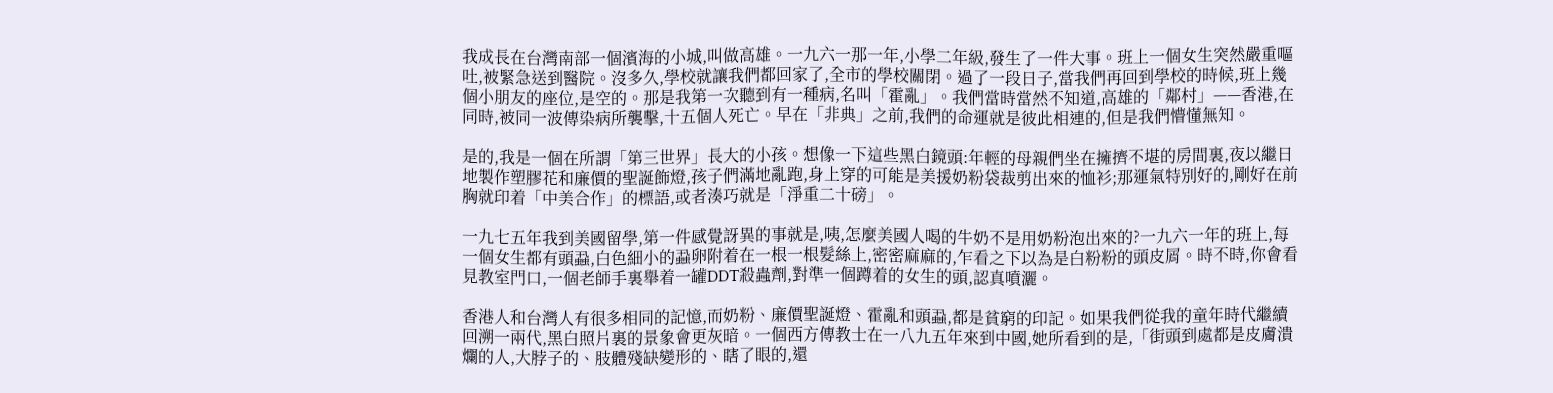我成長在台灣南部一個濱海的小城,叫做高雄。一九六一那一年,小學二年級,發生了一件大事。班上一個女生突然嚴重嘔吐,被緊急送到醫院。沒多久,學校就讓我們都回家了,全市的學校關閉。過了一段日子,當我們再回到學校的時候,班上幾個小朋友的座位,是空的。那是我第一次聽到有一種病,名叫「霍亂」。我們當時當然不知道,高雄的「鄰村」——香港,在同時,被同一波傳染病所襲擊,十五個人死亡。早在「非典」之前,我們的命運就是彼此相連的,但是我們懵懂無知。

是的,我是一個在所謂「第三世界」長大的小孩。想像一下這些黑白鏡頭:年輕的母親們坐在擁擠不堪的房間裏,夜以繼日地製作塑膠花和廉價的聖誕飾燈,孩子們滿地亂跑,身上穿的可能是美援奶粉袋裁剪出來的恤衫;那運氣特別好的,剛好在前胸就印着「中美合作」的標語,或者湊巧就是「淨重二十磅」。

一九七五年我到美國留學,第一件感覺訝異的事就是,咦,怎麼美國人喝的牛奶不是用奶粉泡出來的?一九六一年的班上,每一個女生都有頭蝨,白色細小的蝨卵附着在一根一根髮絲上,密密麻麻的,乍看之下以為是白粉粉的頭皮屑。時不時,你會看見教室門口,一個老師手裏舉着一罐DDT殺蟲劑,對準一個蹲着的女生的頭,認真噴灑。

香港人和台灣人有很多相同的記憶,而奶粉、廉價聖誕燈、霍亂和頭蝨,都是貧窮的印記。如果我們從我的童年時代繼續回溯一兩代,黑白照片裏的景象會更灰暗。一個西方傳教士在一八九五年來到中國,她所看到的是,「街頭到處都是皮膚潰爛的人,大脖子的、肢體殘缺變形的、瞎了眼的,還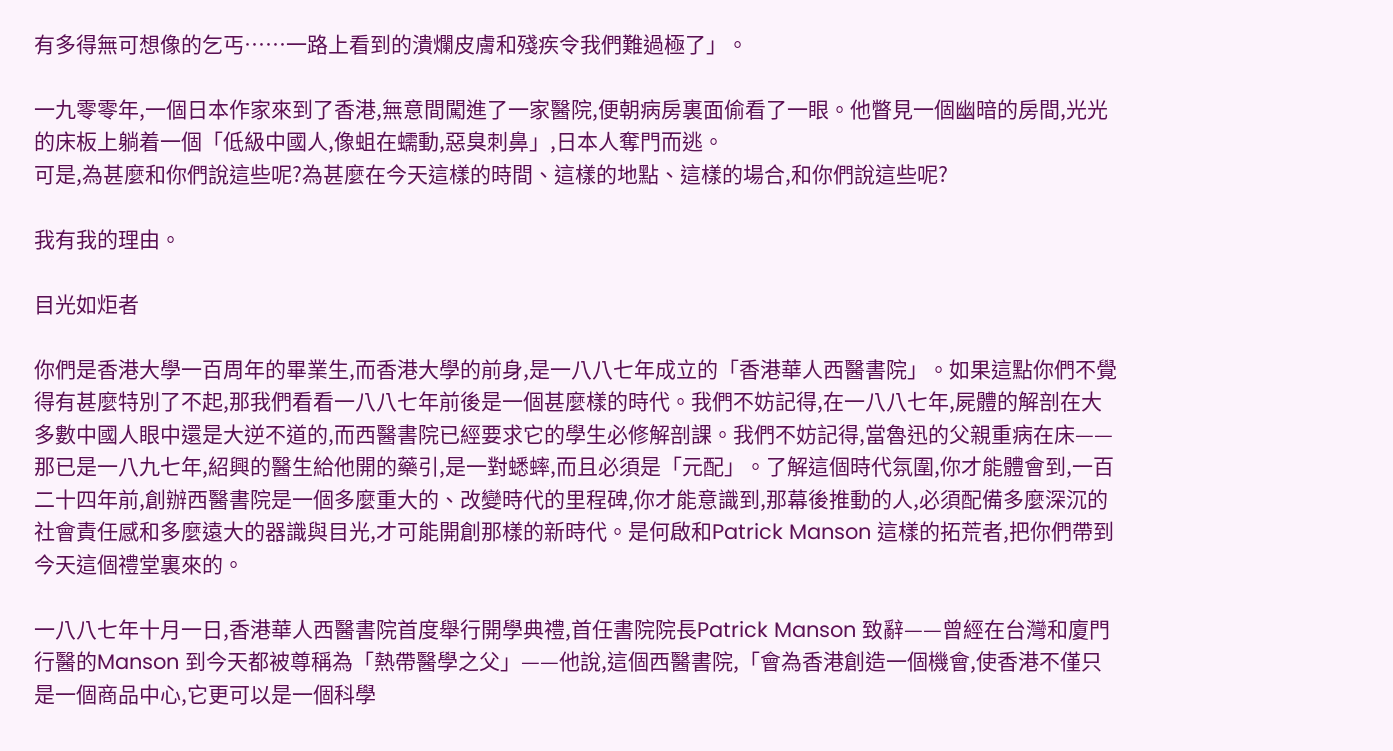有多得無可想像的乞丐……一路上看到的潰爛皮膚和殘疾令我們難過極了」。

一九零零年,一個日本作家來到了香港,無意間闖進了一家醫院,便朝病房裏面偷看了一眼。他瞥見一個幽暗的房間,光光的床板上躺着一個「低級中國人,像蛆在蠕動,惡臭刺鼻」,日本人奪門而逃。
可是,為甚麼和你們說這些呢?為甚麼在今天這樣的時間、這樣的地點、這樣的場合,和你們說這些呢?

我有我的理由。

目光如炬者

你們是香港大學一百周年的畢業生,而香港大學的前身,是一八八七年成立的「香港華人西醫書院」。如果這點你們不覺得有甚麼特別了不起,那我們看看一八八七年前後是一個甚麼樣的時代。我們不妨記得,在一八八七年,屍體的解剖在大多數中國人眼中還是大逆不道的,而西醫書院已經要求它的學生必修解剖課。我們不妨記得,當魯迅的父親重病在床——那已是一八九七年,紹興的醫生給他開的藥引,是一對蟋蟀,而且必須是「元配」。了解這個時代氛圍,你才能體會到,一百二十四年前,創辦西醫書院是一個多麼重大的、改變時代的里程碑,你才能意識到,那幕後推動的人,必須配備多麼深沉的社會責任感和多麼遠大的器識與目光,才可能開創那樣的新時代。是何啟和Patrick Manson 這樣的拓荒者,把你們帶到今天這個禮堂裏來的。

一八八七年十月一日,香港華人西醫書院首度舉行開學典禮,首任書院院長Patrick Manson 致辭——曾經在台灣和廈門行醫的Manson 到今天都被尊稱為「熱帶醫學之父」——他說,這個西醫書院,「會為香港創造一個機會,使香港不僅只是一個商品中心,它更可以是一個科學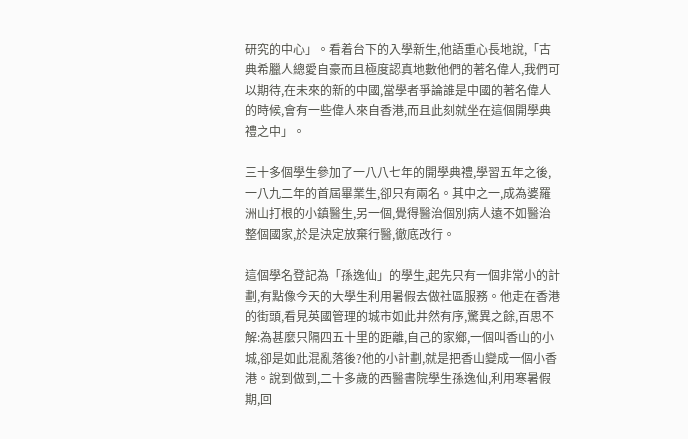研究的中心」。看着台下的入學新生,他語重心長地說,「古典希臘人總愛自豪而且極度認真地數他們的著名偉人,我們可以期待,在未來的新的中國,當學者爭論誰是中國的著名偉人的時候,會有一些偉人來自香港,而且此刻就坐在這個開學典禮之中」。

三十多個學生參加了一八八七年的開學典禮,學習五年之後,一八九二年的首屆畢業生,卻只有兩名。其中之一,成為婆羅洲山打根的小鎮醫生,另一個,覺得醫治個別病人遠不如醫治整個國家,於是決定放棄行醫,徹底改行。

這個學名登記為「孫逸仙」的學生,起先只有一個非常小的計劃,有點像今天的大學生利用暑假去做社區服務。他走在香港的街頭,看見英國管理的城市如此井然有序,驚異之餘,百思不解:為甚麼只隔四五十里的距離,自己的家鄉,一個叫香山的小城,卻是如此混亂落後?他的小計劃,就是把香山變成一個小香港。說到做到,二十多歲的西醫書院學生孫逸仙,利用寒暑假期,回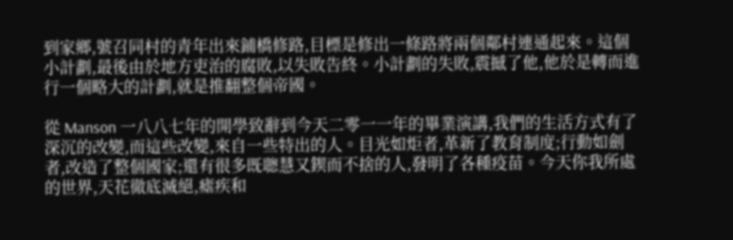到家鄉,號召同村的青年出來鋪橋修路,目標是修出一條路將兩個鄰村連通起來。這個小計劃,最後由於地方吏治的腐敗,以失敗告終。小計劃的失敗,震撼了他,他於是轉而進行一個略大的計劃,就是推翻整個帝國。

從 Manson 一八八七年的開學致辭到今天二零一一年的畢業演講,我們的生活方式有了深沉的改變,而這些改變,來自一些特出的人。目光如炬者,革新了教育制度;行動如劍者,改造了整個國家;還有很多既聰慧又鍥而不捨的人,發明了各種疫苗。今天你我所處的世界,天花徹底滅絕,瘧疾和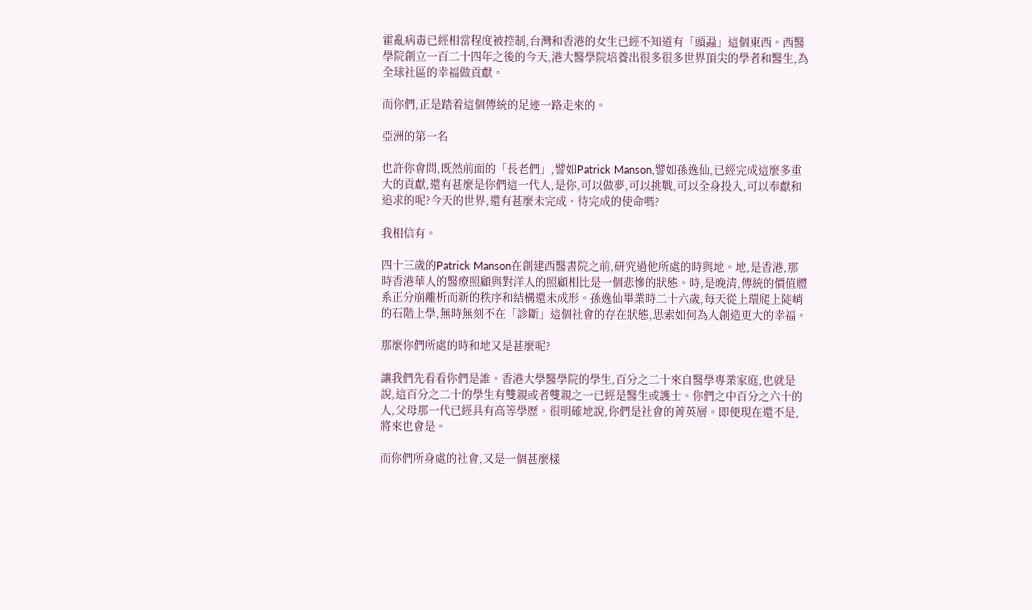霍亂病毒已經相當程度被控制,台灣和香港的女生已經不知道有「頭蝨」這個東西。西醫學院創立一百二十四年之後的今天,港大醫學院培養出很多很多世界頂尖的學者和醫生,為全球社區的幸福做貢獻。

而你們,正是踏着這個傳統的足迹一路走來的。

亞洲的第一名

也許你會問,既然前面的「長老們」,譬如Patrick Manson,譬如孫逸仙,已經完成這麼多重大的貢獻,還有甚麼是你們這一代人,是你,可以做夢,可以挑戰,可以全身投入,可以奉獻和追求的呢?今天的世界,還有甚麼未完成、待完成的使命嗎?

我相信有。

四十三歲的Patrick Manson在創建西醫書院之前,研究過他所處的時與地。地,是香港,那時香港華人的醫療照顧與對洋人的照顧相比是一個悲慘的狀態。時,是晚清,傳統的價值體系正分崩離析而新的秩序和結構還未成形。孫逸仙畢業時二十六歲,每天從上環爬上陡峭的石階上學,無時無刻不在「診斷」這個社會的存在狀態,思索如何為人創造更大的幸福。

那麼你們所處的時和地又是甚麼呢?

讓我們先看看你們是誰。香港大學醫學院的學生,百分之二十來自醫學專業家庭,也就是說,這百分之二十的學生有雙親或者雙親之一已經是醫生或護士。你們之中百分之六十的人,父母那一代已經具有高等學歷。很明確地說,你們是社會的菁英層。即便現在還不是,將來也會是。

而你們所身處的社會,又是一個甚麼樣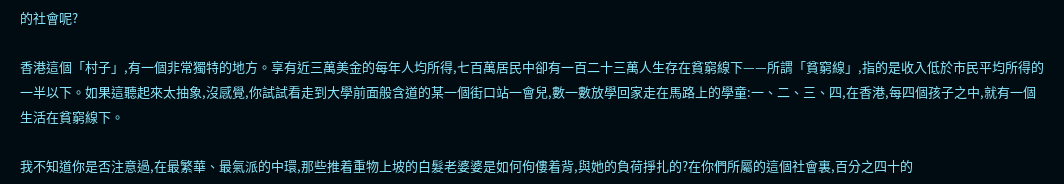的社會呢?

香港這個「村子」,有一個非常獨特的地方。享有近三萬美金的每年人均所得,七百萬居民中卻有一百二十三萬人生存在貧窮線下——所謂「貧窮線」,指的是收入低於市民平均所得的一半以下。如果這聽起來太抽象,沒感覺,你試試看走到大學前面般含道的某一個街口站一會兒,數一數放學回家走在馬路上的學童:一、二、三、四,在香港,每四個孩子之中,就有一個生活在貧窮線下。

我不知道你是否注意過,在最繁華、最氣派的中環,那些推着重物上坡的白髮老婆婆是如何佝僂着背,與她的負荷掙扎的?在你們所屬的這個社會裏,百分之四十的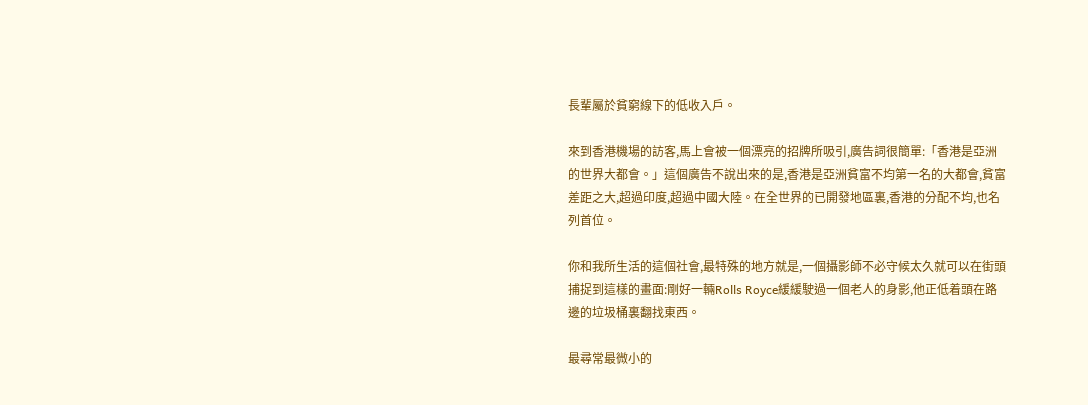長輩屬於貧窮線下的低收入戶。

來到香港機場的訪客,馬上會被一個漂亮的招牌所吸引,廣告詞很簡單:「香港是亞洲的世界大都會。」這個廣告不說出來的是,香港是亞洲貧富不均第一名的大都會,貧富差距之大,超過印度,超過中國大陸。在全世界的已開發地區裏,香港的分配不均,也名列首位。

你和我所生活的這個社會,最特殊的地方就是,一個攝影師不必守候太久就可以在街頭捕捉到這樣的畫面:剛好一輛Rolls Royce緩緩駛過一個老人的身影,他正低着頭在路邊的垃圾桶裏翻找東西。

最尋常最微小的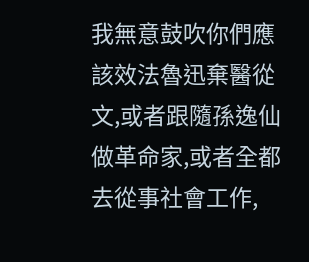我無意鼓吹你們應該效法魯迅棄醫從文,或者跟隨孫逸仙做革命家,或者全都去從事社會工作,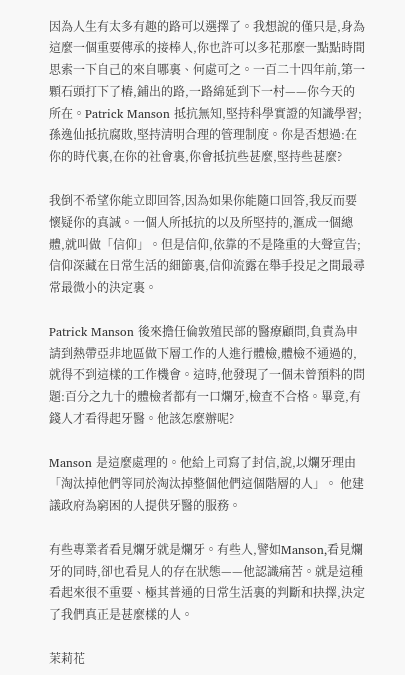因為人生有太多有趣的路可以選擇了。我想說的僅只是,身為這麼一個重要傳承的接棒人,你也許可以多花那麼一點點時間思索一下自己的來自哪裏、何處可之。一百二十四年前,第一顆石頭打下了樁,鋪出的路,一路綿延到下一村——你今天的所在。Patrick Manson 抵抗無知,堅持科學實證的知識學習;孫逸仙抵抗腐敗,堅持清明合理的管理制度。你是否想過:在你的時代裏,在你的社會裏,你會抵抗些甚麼,堅持些甚麼?

我倒不希望你能立即回答,因為如果你能隨口回答,我反而要懷疑你的真誠。一個人所抵抗的以及所堅持的,滙成一個總體,就叫做「信仰」。但是信仰,依靠的不是隆重的大聲宣告;信仰深藏在日常生活的細節裏,信仰流露在舉手投足之間最尋常最微小的決定裏。

Patrick Manson 後來擔任倫敦殖民部的醫療顧問,負責為申請到熱帶亞非地區做下層工作的人進行體檢,體檢不通過的,就得不到這樣的工作機會。這時,他發現了一個未曾預料的問題:百分之九十的體檢者都有一口爛牙,檢查不合格。畢竟,有錢人才看得起牙醫。他該怎麼辦呢?

Manson 是這麼處理的。他給上司寫了封信,說,以爛牙理由「淘汰掉他們等同於淘汰掉整個他們這個階層的人」。 他建議政府為窮困的人提供牙醫的服務。

有些專業者看見爛牙就是爛牙。有些人,譬如Manson,看見爛牙的同時,卻也看見人的存在狀態——他認識痛苦。就是這種看起來很不重要、極其普通的日常生活裏的判斷和抉擇,決定了我們真正是甚麼樣的人。

茉莉花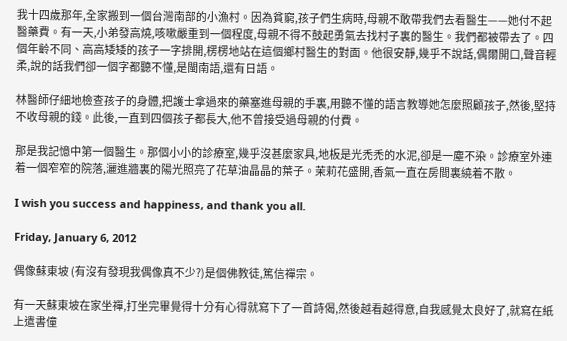我十四歲那年,全家搬到一個台灣南部的小漁村。因為貧窮,孩子們生病時,母親不敢帶我們去看醫生——她付不起醫藥費。有一天,小弟發高燒,咳嗽嚴重到一個程度,母親不得不鼓起勇氣去找村子裏的醫生。我們都被帶去了。四個年齡不同、高高矮矮的孩子一字排開,楞楞地站在這個鄉村醫生的對面。他很安靜,幾乎不說話,偶爾開口,聲音輕柔,說的話我們卻一個字都聽不懂,是閩南語,還有日語。

林醫師仔細地檢查孩子的身體,把護士拿過來的藥塞進母親的手裏,用聽不懂的語言教導她怎麼照顧孩子,然後,堅持不收母親的錢。此後,一直到四個孩子都長大,他不曾接受過母親的付費。

那是我記憶中第一個醫生。那個小小的診療室,幾乎沒甚麼家具,地板是光禿禿的水泥,卻是一塵不染。診療室外連着一個窄窄的院落,灑進牆裏的陽光照亮了花草油晶晶的葉子。茉莉花盛開,香氣一直在房間裏繞着不散。

I wish you success and happiness, and thank you all.

Friday, January 6, 2012

偶像蘇東坡 (有沒有發現我偶像真不少?)是個佛教徒,篤信禪宗。

有一天蘇東坡在家坐禪,打坐完畢覺得十分有心得就寫下了一首詩偈,然後越看越得意,自我感覺太良好了,就寫在紙上遣書僮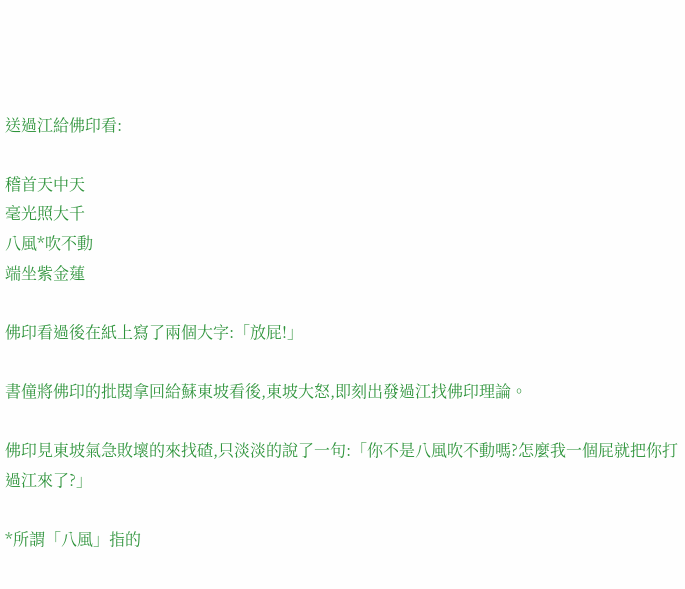送過江給佛印看:

稽首天中天
毫光照大千
八風*吹不動
端坐紫金蓮

佛印看過後在紙上寫了兩個大字:「放屁!」

書僮將佛印的批閱拿回給蘇東坡看後,東坡大怒,即刻出發過江找佛印理論。

佛印見東坡氣急敗壞的來找碴,只淡淡的說了一句:「你不是八風吹不動嗎?怎麼我一個屁就把你打過江來了?」

*所謂「八風」指的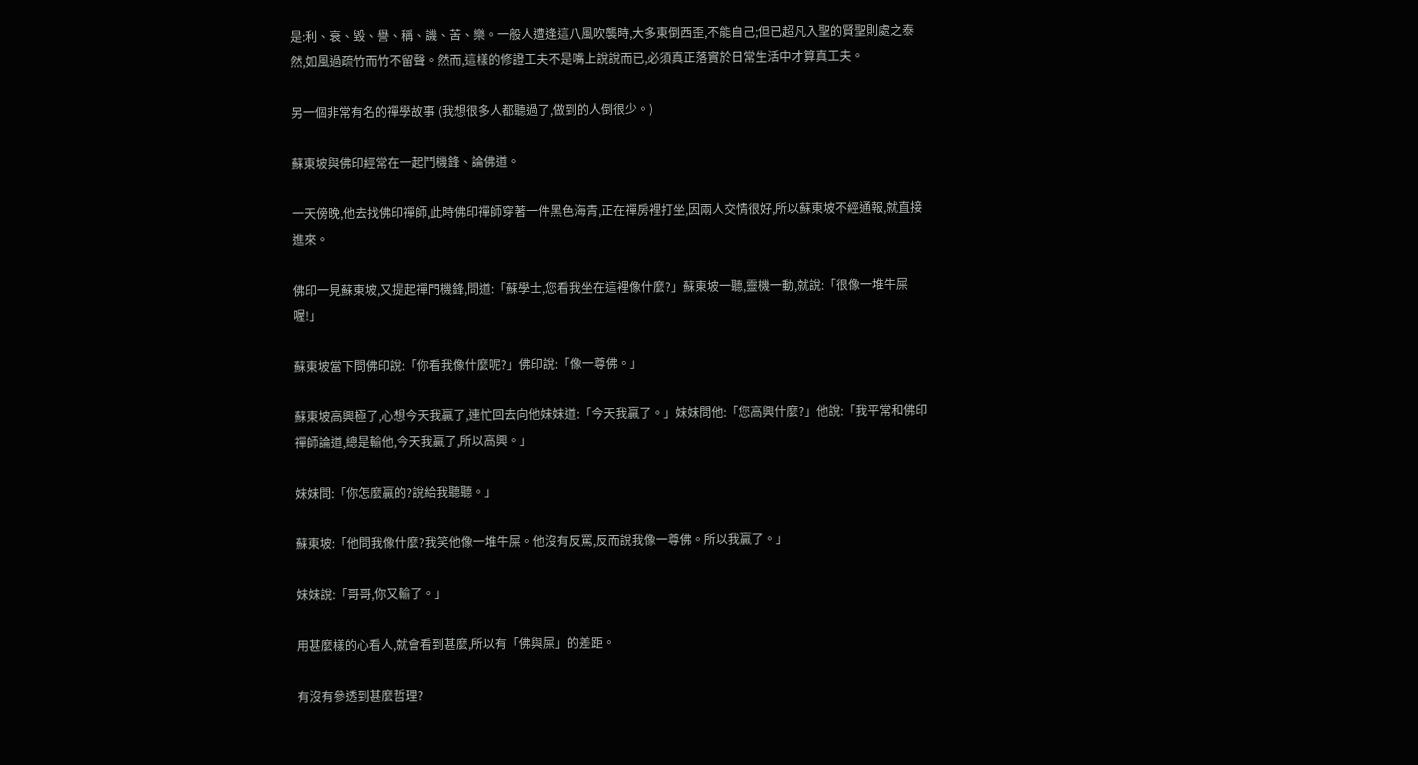是:利、衰、毀、譽、稱、譏、苦、樂。一般人遭逢這八風吹襲時,大多東倒西歪,不能自己;但已超凡入聖的賢聖則處之泰然,如風過疏竹而竹不留聲。然而,這樣的修證工夫不是嘴上說說而已,必須真正落實於日常生活中才算真工夫。

另一個非常有名的禪學故事 (我想很多人都聽過了,做到的人倒很少。)

蘇東坡與佛印經常在一起鬥機鋒、論佛道。

一天傍晚,他去找佛印禪師,此時佛印禪師穿著一件黑色海青,正在禪房裡打坐,因兩人交情很好,所以蘇東坡不經通報,就直接進來。

佛印一見蘇東坡,又提起禪門機鋒,問道:「蘇學士,您看我坐在這裡像什麼?」蘇東坡一聽,靈機一動,就說:「很像一堆牛屎喔!」

蘇東坡當下問佛印說:「你看我像什麼呢?」佛印說:「像一尊佛。」

蘇東坡高興極了,心想今天我贏了,連忙回去向他妹妹道:「今天我贏了。」妹妹問他:「您高興什麼?」他說:「我平常和佛印禪師論道,總是輸他,今天我贏了,所以高興。」

妹妹問:「你怎麼贏的?說給我聽聽。」

蘇東坡:「他問我像什麼?我笑他像一堆牛屎。他沒有反罵,反而說我像一尊佛。所以我贏了。」

妹妹說:「哥哥,你又輸了。」

用甚麼樣的心看人,就會看到甚麼,所以有「佛與屎」的差距。

有沒有參透到甚麼哲理?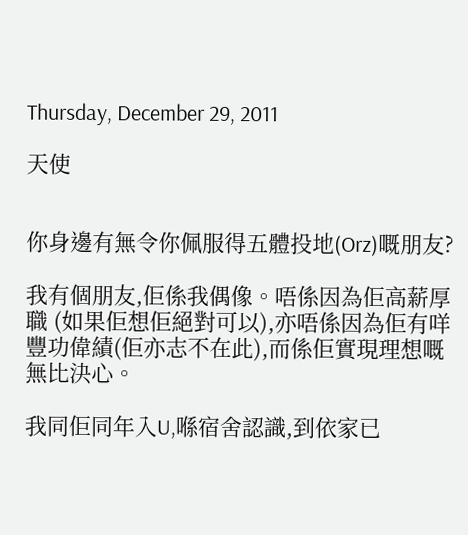Thursday, December 29, 2011

天使


你身邊有無令你佩服得五體投地(Orz)嘅朋友?

我有個朋友,佢係我偶像。唔係因為佢高薪厚職 (如果佢想佢絕對可以),亦唔係因為佢有咩豐功偉績(佢亦志不在此),而係佢實現理想嘅無比決心。

我同佢同年入U,喺宿舍認識,到依家已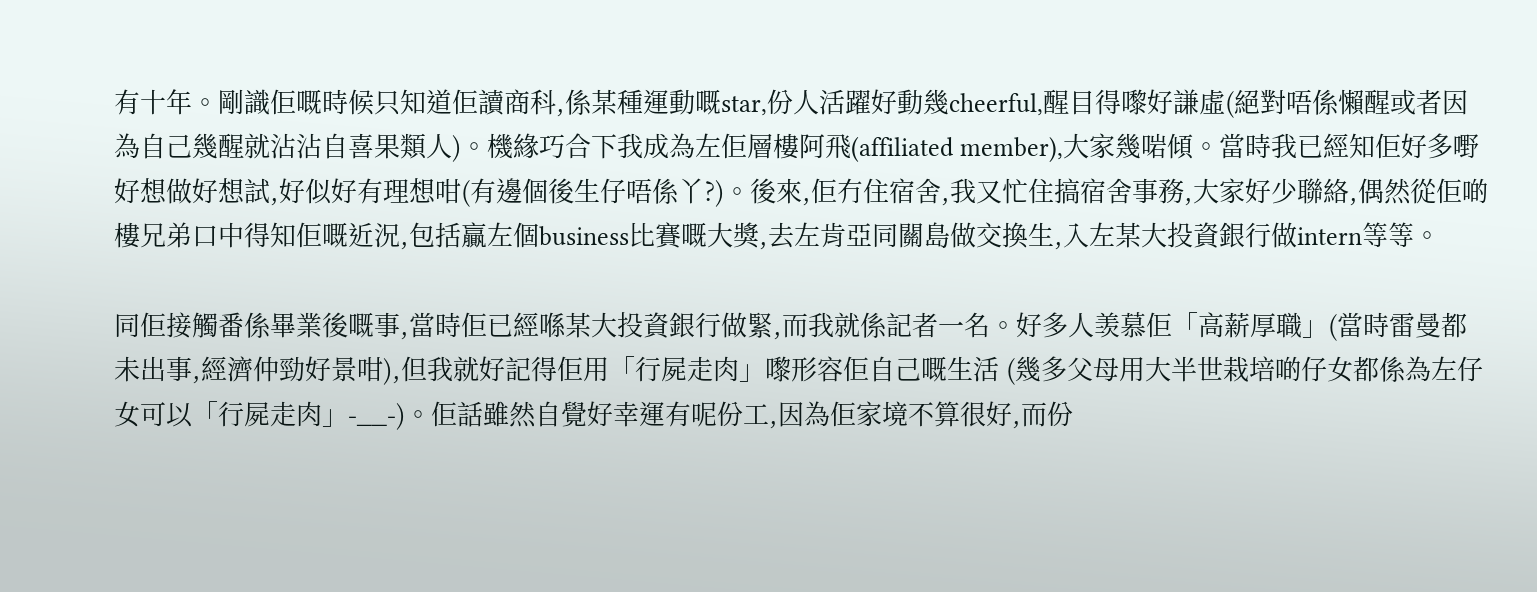有十年。剛識佢嘅時候只知道佢讀商科,係某種運動嘅star,份人活躍好動幾cheerful,醒目得嚟好謙虛(絕對唔係懶醒或者因為自己幾醒就沾沾自喜果類人)。機緣巧合下我成為左佢層樓阿飛(affiliated member),大家幾啱傾。當時我已經知佢好多嘢好想做好想試,好似好有理想咁(有邊個後生仔唔係丫?)。後來,佢冇住宿舍,我又忙住搞宿舍事務,大家好少聯絡,偶然從佢啲樓兄弟口中得知佢嘅近況,包括贏左個business比賽嘅大獎,去左肯亞同關島做交換生,入左某大投資銀行做intern等等。

同佢接觸番係畢業後嘅事,當時佢已經喺某大投資銀行做緊,而我就係記者一名。好多人羡慕佢「高薪厚職」(當時雷曼都未出事,經濟仲勁好景咁),但我就好記得佢用「行屍走肉」嚟形容佢自己嘅生活 (幾多父母用大半世栽培啲仔女都係為左仔女可以「行屍走肉」-__-)。佢話雖然自覺好幸運有呢份工,因為佢家境不算很好,而份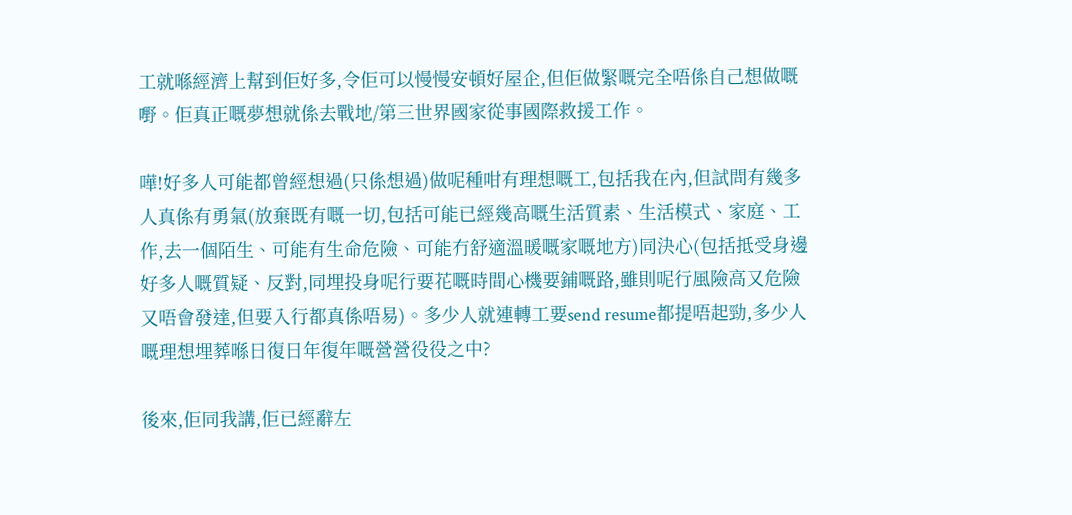工就喺經濟上幫到佢好多,令佢可以慢慢安頓好屋企,但佢做緊嘅完全唔係自己想做嘅嘢。佢真正嘅夢想就係去戰地/第三世界國家從事國際救援工作。

嘩!好多人可能都曾經想過(只係想過)做呢種咁有理想嘅工,包括我在內,但試問有幾多人真係有勇氣(放棄既有嘅一切,包括可能已經幾高嘅生活質素、生活模式、家庭、工作,去一個陌生、可能有生命危險、可能冇舒適溫暖嘅家嘅地方)同決心(包括抵受身邊好多人嘅質疑、反對,同埋投身呢行要花嘅時間心機要鋪嘅路,雖則呢行風險高又危險又唔會發達,但要入行都真係唔易)。多少人就連轉工要send resume都提唔起勁,多少人嘅理想埋葬喺日復日年復年嘅營營役役之中?

後來,佢同我講,佢已經辭左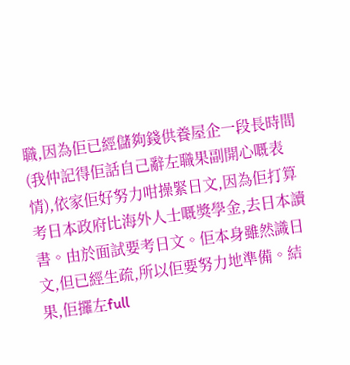職,因為佢已經儲夠錢供養屋企一段長時間(我仲記得佢話自己辭左職果副開心嘅表情),依家佢好努力咁操緊日文,因為佢打算考日本政府比海外人士嘅獎學金,去日本讀書。由於面試要考日文。佢本身雖然識日文,但已經生疏,所以佢要努力地準備。結果,佢攞左full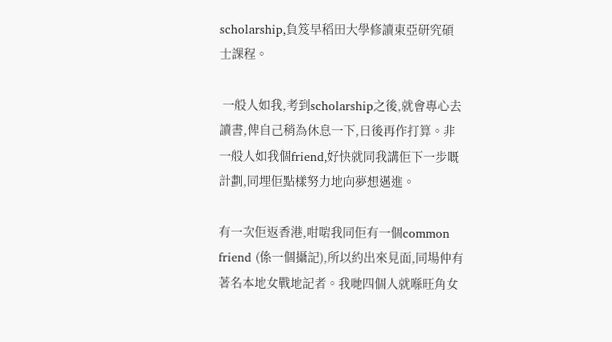scholarship,負笈早稻田大學修讀東亞研究碩士課程。

 一般人如我,考到scholarship之後,就會專心去讀書,俾自己稍為休息一下,日後再作打算。非一般人如我個friend,好快就同我講佢下一步嘅計劃,同埋佢點樣努力地向夢想邁進。

有一次佢返香港,咁啱我同佢有一個common friend (係一個攝記),所以約出來見面,同場仲有著名本地女戰地記者。我哋四個人就喺旺角女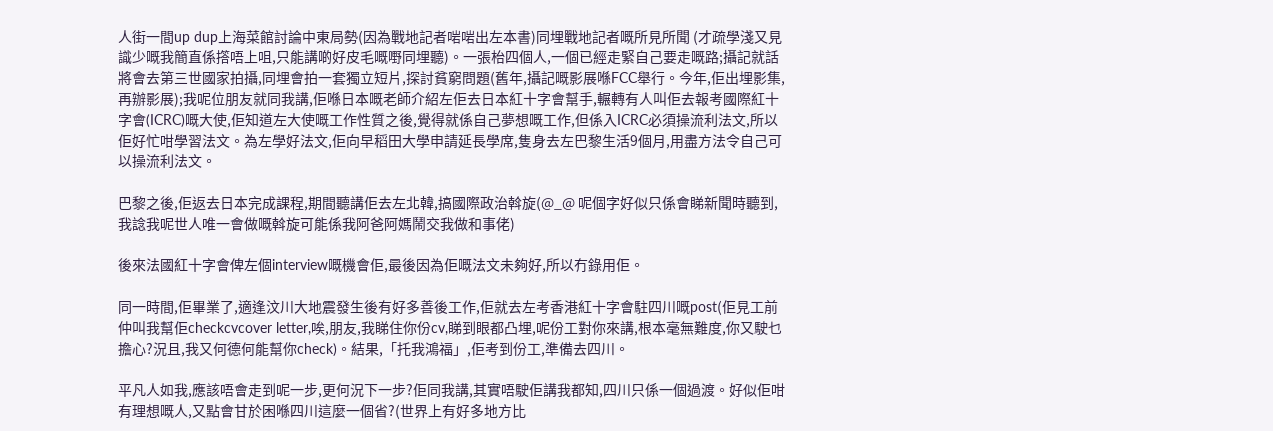人街一間up dup上海菜館討論中東局勢(因為戰地記者啱啱出左本書)同埋戰地記者嘅所見所聞 (才疏學淺又見識少嘅我簡直係撘唔上咀,只能講啲好皮毛嘅嘢同埋聽)。一張枱四個人,一個已經走緊自己要走嘅路;攝記就話將會去第三世國家拍攝,同埋會拍一套獨立短片,探討貧窮問題(舊年,攝記嘅影展喺FCC舉行。今年,佢出埋影集,再辦影展);我呢位朋友就同我講,佢喺日本嘅老師介紹左佢去日本紅十字會幫手,輾轉有人叫佢去報考國際紅十字會(ICRC)嘅大使,佢知道左大使嘅工作性質之後,覺得就係自己夢想嘅工作,但係入ICRC必須操流利法文,所以佢好忙咁學習法文。為左學好法文,佢向早稻田大學申請延長學席,隻身去左巴黎生活9個月,用盡方法令自己可以操流利法文。

巴黎之後,佢返去日本完成課程,期間聽講佢去左北韓,搞國際政治斡旋(@_@ 呢個字好似只係會睇新聞時聽到,我諗我呢世人唯一會做嘅斡旋可能係我阿爸阿媽鬧交我做和事佬)

後來法國紅十字會俾左個interview嘅機會佢,最後因為佢嘅法文未夠好,所以冇錄用佢。

同一時間,佢畢業了,適逢汶川大地震發生後有好多善後工作,佢就去左考香港紅十字會駐四川嘅post(佢見工前仲叫我幫佢checkcvcover letter,唉,朋友,我睇住你份cv,睇到眼都凸埋,呢份工對你來講,根本毫無難度,你又駛乜擔心?況且,我又何德何能幫你check)。結果,「托我鴻福」,佢考到份工,準備去四川。

平凡人如我,應該唔會走到呢一步,更何況下一步?佢同我講,其實唔駛佢講我都知,四川只係一個過渡。好似佢咁有理想嘅人,又點會甘於困喺四川這麼一個省?(世界上有好多地方比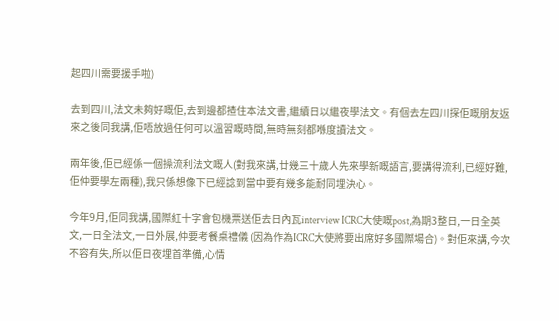起四川需要援手啦)

去到四川,法文未夠好嘅佢,去到邊都揸住本法文書,繼續日以繼夜學法文。有個去左四川探佢嘅朋友返來之後同我講,佢唔放過任何可以溫習嘅時間,無時無刻都喺度讀法文。

兩年後,佢已經係一個操流利法文嘅人(對我來講,廿幾三十歲人先來學新嘅語言,要講得流利,已經好難,佢仲要學左兩種),我只係想像下已經諗到當中要有幾多能耐同埋決心。

今年9月,佢同我講,國際紅十字會包機票送佢去日內瓦interview ICRC大使嘅post,為期3整日,一日全英文,一日全法文,一日外展,仲要考餐桌禮儀 (因為作為ICRC大使將要出席好多國際場合)。對佢來講,今次不容有失,所以佢日夜埋首準備,心情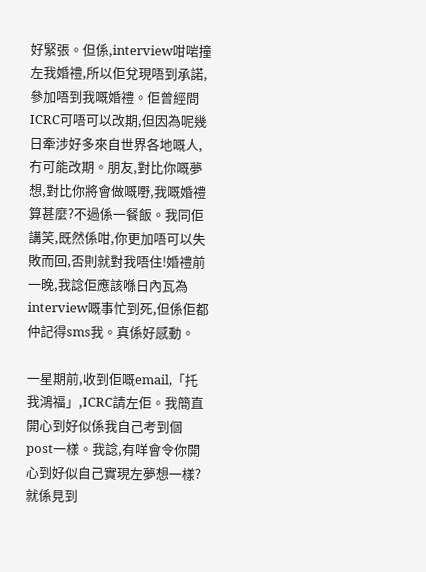好緊張。但係,interview咁啱撞左我婚禮,所以佢兌現唔到承諾,參加唔到我嘅婚禮。佢曾經問ICRC可唔可以改期,但因為呢幾日牽涉好多來自世界各地嘅人,冇可能改期。朋友,對比你嘅夢想,對比你將會做嘅嘢,我嘅婚禮算甚麼?不過係一餐飯。我同佢講笑,既然係咁,你更加唔可以失敗而回,否則就對我唔住!婚禮前一晚,我諗佢應該喺日內瓦為interview嘅事忙到死,但係佢都仲記得sms我。真係好感動。

一星期前,收到佢嘅email,「托我鴻福」,ICRC請左佢。我簡直開心到好似係我自己考到個post一樣。我諗,有咩會令你開心到好似自己實現左夢想一樣?就係見到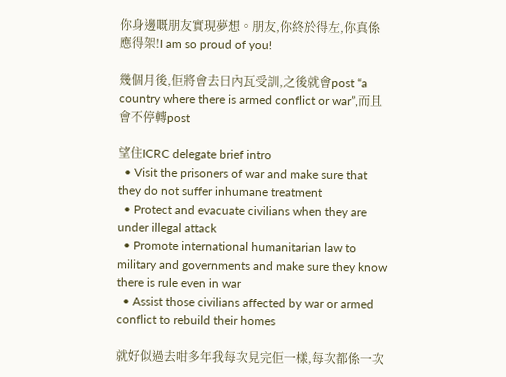你身邊嘅朋友實現夢想。朋友,你終於得左,你真係應得架!I am so proud of you!

幾個月後,佢將會去日內瓦受訓,之後就會post “a country where there is armed conflict or war”,而且會不停轉post

望住ICRC delegate brief intro
  • Visit the prisoners of war and make sure that they do not suffer inhumane treatment
  • Protect and evacuate civilians when they are under illegal attack
  • Promote international humanitarian law to military and governments and make sure they know there is rule even in war
  • Assist those civilians affected by war or armed conflict to rebuild their homes

就好似過去咁多年我每次見完佢一樣,每次都係一次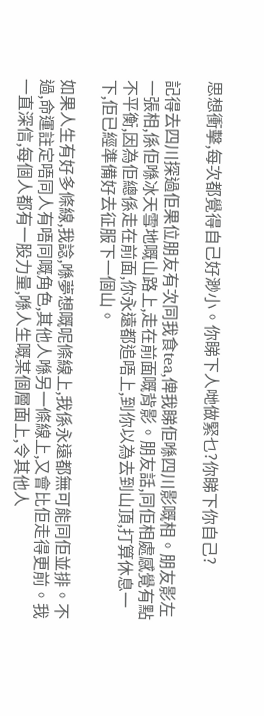思想衝擊,每次都覺得自己好渺小。你睇下人哋做緊乜?你睇下你自己?

記得去四川探過佢果位朋友有次同我食tea,俾我睇佢喺四川影嘅相。朋友影左一張相,係佢喺冰天雪地嘅山路上,走在前面嘅背影。朋友話,同佢相處感覺有點不平衡,因為佢總係走在前面,你永遠都追唔上,到你以為去到山頂,打算休息一下,佢已經準備好去征服下一個山。

如果人生有好多條線,我諗,喺夢想嘅呢條線上,我係永遠都無可能同佢並排。不過,命運註定唔同人有唔同嘅角色,其他人喺另一條線上,又會比佢走得更前。我一直深信,每個人都有一股力量,喺人生嘅某個層面上,令其他人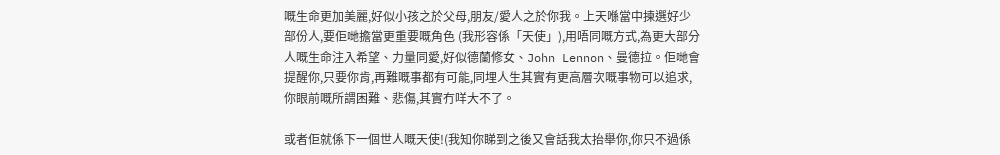嘅生命更加美麗,好似小孩之於父母,朋友/愛人之於你我。上天喺當中揀選好少部份人,要佢哋擔當更重要嘅角色 (我形容係「天使」),用唔同嘅方式,為更大部分人嘅生命注入希望、力量同愛,好似德蘭修女、John Lennon、曼德拉。佢哋會提醒你,只要你肯,再難嘅事都有可能,同埋人生其實有更高層次嘅事物可以追求,你眼前嘅所謂困難、悲傷,其實冇咩大不了。

或者佢就係下一個世人嘅天使!(我知你睇到之後又會話我太抬舉你,你只不過係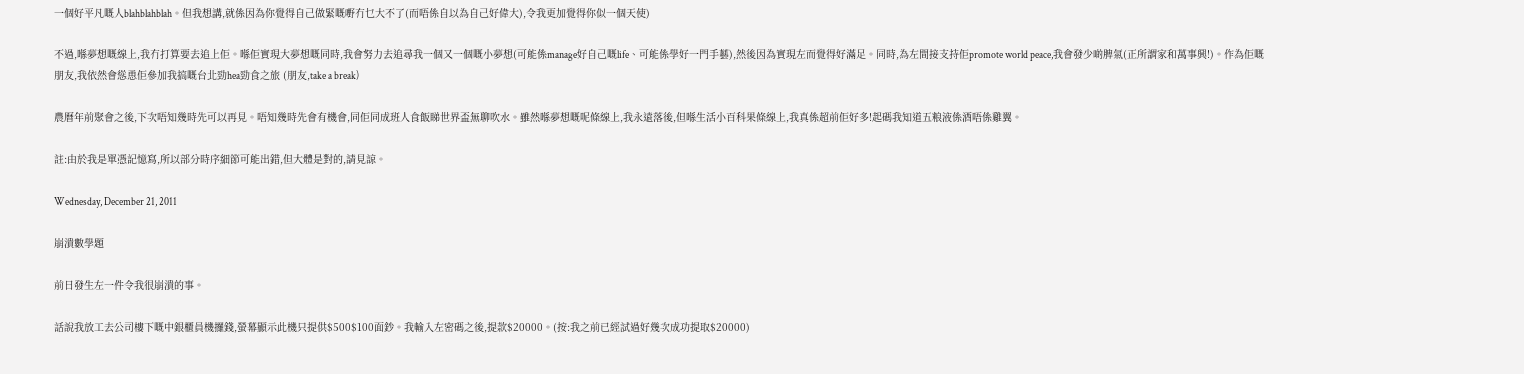一個好平凡嘅人blahblahblah。但我想講,就係因為你覺得自己做緊嘅嘢冇乜大不了(而唔係自以為自己好偉大),令我更加覺得你似一個天使)

不過,喺夢想嘅線上,我冇打算要去追上佢。喺佢實現大夢想嘅同時,我會努力去追尋我一個又一個嘅小夢想(可能係manage好自己嘅life、可能係學好一門手藝),然後因為實現左而覺得好滿足。同時,為左間接支持佢promote world peace,我會發少啲脾氣(正所謂家和萬事興!)。作為佢嘅朋友,我依然會慫恿佢參加我搞嘅台北勁hea勁食之旅 (朋友,take a break)

農曆年前聚會之後,下次唔知幾時先可以再見。唔知幾時先會有機會,同佢同成班人食飯睇世界盃無聊吹水。雖然喺夢想嘅呢條線上,我永遠落後,但喺生活小百科果條線上,我真係超前佢好多!起碼我知道五粮液係酒唔係雞翼。

註:由於我是單憑記憶寫,所以部分時序細節可能出錯,但大體是對的,請見諒。

Wednesday, December 21, 2011

崩潰數學題

前日發生左一件令我很崩潰的事。

話說我放工去公司樓下嘅中銀櫃員機攞錢,螢幕顯示此機只提供$500$100面鈔。我輸入左密碼之後,提款$20000。(按:我之前已經試過好幾次成功提取$20000)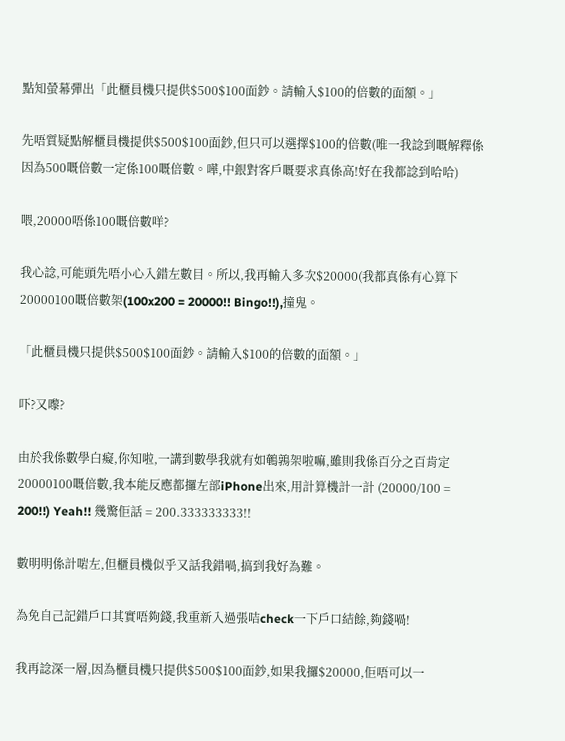點知螢幕彈出「此櫃員機只提供$500$100面鈔。請輸入$100的倍數的面額。」

先唔質疑點解櫃員機提供$500$100面鈔,但只可以選擇$100的倍數(唯一我諗到嘅解釋係因為500嘅倍數一定係100嘅倍數。嘩,中銀對客戶嘅要求真係高!好在我都諗到哈哈)

喂,20000唔係100嘅倍數咩?

我心諗,可能頭先唔小心入錯左數目。所以,我再輸入多次$20000(我都真係有心算下20000100嘅倍數架(100x200 = 20000!! Bingo!!),撞鬼。

「此櫃員機只提供$500$100面鈔。請輸入$100的倍數的面額。」

吓?又嚟?

由於我係數學白癡,你知啦,一講到數學我就有如鵪鶉架啦嘛,雖則我係百分之百肯定20000100嘅倍數,我本能反應都攞左部iPhone出來,用計算機計一計 (20000/100 = 200!!) Yeah!! 幾驚佢話 = 200.333333333!!

數明明係計啱左,但櫃員機似乎又話我錯喎,搞到我好為難。

為免自己記錯戶口其實唔夠錢,我重新入過張咭check一下戶口結餘,夠錢喎!

我再諗深一層,因為櫃員機只提供$500$100面鈔,如果我攞$20000,佢唔可以一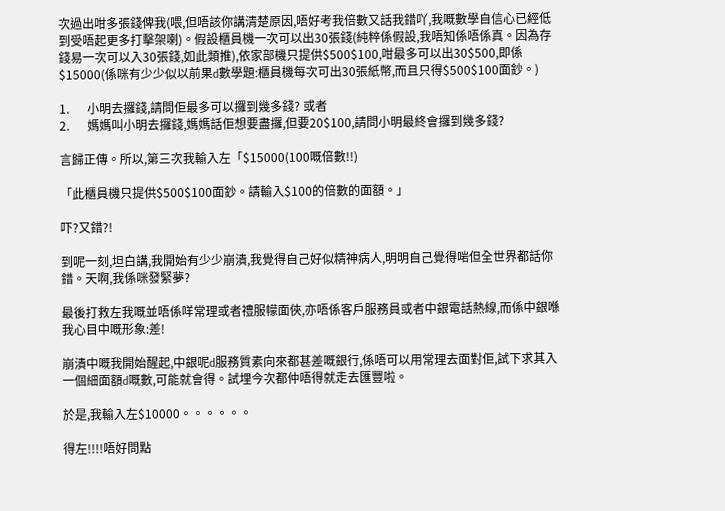次過出咁多張錢俾我(喂,但唔該你講清楚原因,唔好考我倍數又話我錯吖,我嘅數學自信心已經低到受唔起更多打擊架喇)。假設櫃員機一次可以出30張錢(純粹係假設,我唔知係唔係真。因為存錢易一次可以入30張錢,如此類推),依家部機只提供$500$100,咁最多可以出30$500,即係$15000(係咪有少少似以前果d數學題:櫃員機每次可出30張紙幣,而且只得$500$100面鈔。)

1.      小明去攞錢,請問佢最多可以攞到幾多錢? 或者
2.      媽媽叫小明去攞錢,媽媽話佢想要盡攞,但要20$100,請問小明最終會攞到幾多錢?

言歸正傳。所以,第三次我輸入左「$15000(100嘅倍數!!)

「此櫃員機只提供$500$100面鈔。請輸入$100的倍數的面額。」

吓?又錯?!

到呢一刻,坦白講,我開始有少少崩潰,我覺得自己好似精神病人,明明自己覺得啱但全世界都話你錯。天啊,我係咪發緊夢?

最後打救左我嘅並唔係咩常理或者禮服幪面俠,亦唔係客戶服務員或者中銀電話熱線,而係中銀喺我心目中嘅形象:差!

崩潰中嘅我開始醒起,中銀呢d服務質素向來都甚差嘅銀行,係唔可以用常理去面對佢,試下求其入一個細面額d嘅數,可能就會得。試埋今次都仲唔得就走去匯豐啦。

於是,我輸入左$10000。。。。。。

得左!!!!唔好問點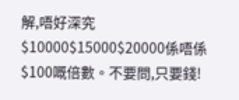解,唔好深究$10000$15000$20000係唔係$100嘅倍數。不要問,只要錢!